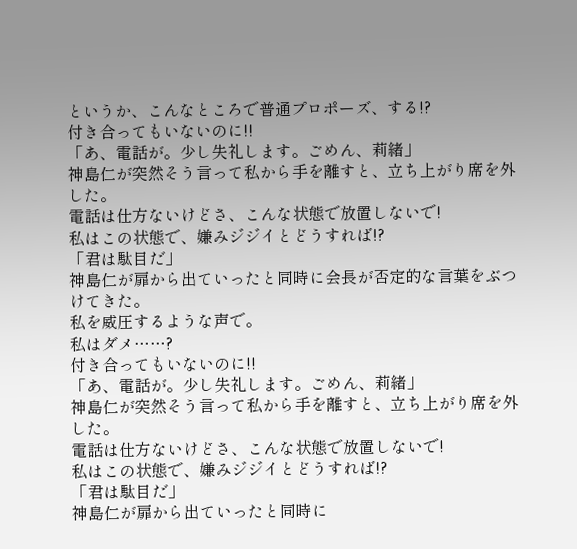というか、こんなところで普通プロポーズ、する!?
付き合ってもいないのに!!
「あ、電話が。少し失礼します。ごめん、莉緒」
神島仁が突然そう言って私から手を離すと、立ち上がり席を外した。
電話は仕方ないけどさ、こんな状態で放置しないで!
私はこの状態で、嫌みジジイとどうすれば!?
「君は駄目だ」
神島仁が扉から出ていったと同時に会長が否定的な言葉をぶつけてきた。
私を威圧するような声で。
私はダメ……?
付き合ってもいないのに!!
「あ、電話が。少し失礼します。ごめん、莉緒」
神島仁が突然そう言って私から手を離すと、立ち上がり席を外した。
電話は仕方ないけどさ、こんな状態で放置しないで!
私はこの状態で、嫌みジジイとどうすれば!?
「君は駄目だ」
神島仁が扉から出ていったと同時に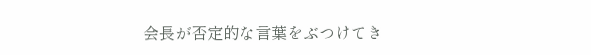会長が否定的な言葉をぶつけてき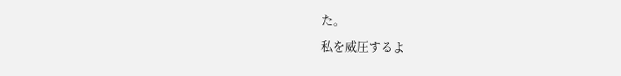た。
私を威圧するよ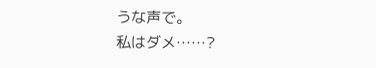うな声で。
私はダメ……?